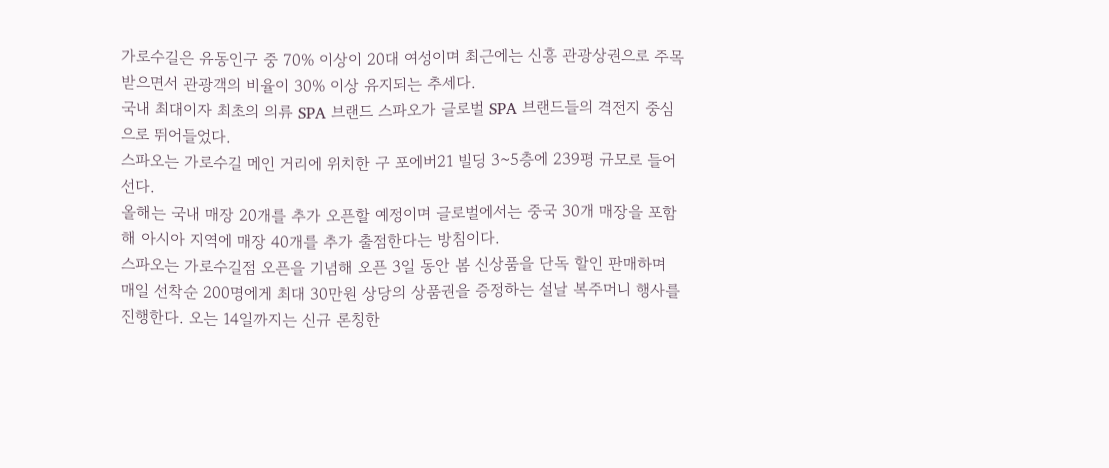가로수길은 유동인구 중 70% 이상이 20대 여성이며 최근에는 신흥 관광상권으로 주목 받으면서 관광객의 비율이 30% 이상 유지되는 추세다.
국내 최대이자 최초의 의류 SPA 브랜드 스파오가 글로벌 SPA 브랜드들의 격전지 중심으로 뛰어들었다.
스파오는 가로수길 메인 거리에 위치한 구 포에버21 빌딩 3~5층에 239평 규모로 들어선다.
올해는 국내 매장 20개를 추가 오픈할 예정이며 글로벌에서는 중국 30개 매장을 포함해 아시아 지역에 매장 40개를 추가 출점한다는 방침이다.
스파오는 가로수길점 오픈을 기념해 오픈 3일 동안 봄 신상품을 단독 할인 판매하며 매일 선착순 200명에게 최대 30만원 상당의 상품권을 증정하는 설날 복주머니 행사를 진행한다. 오는 14일까지는 신규 론칭한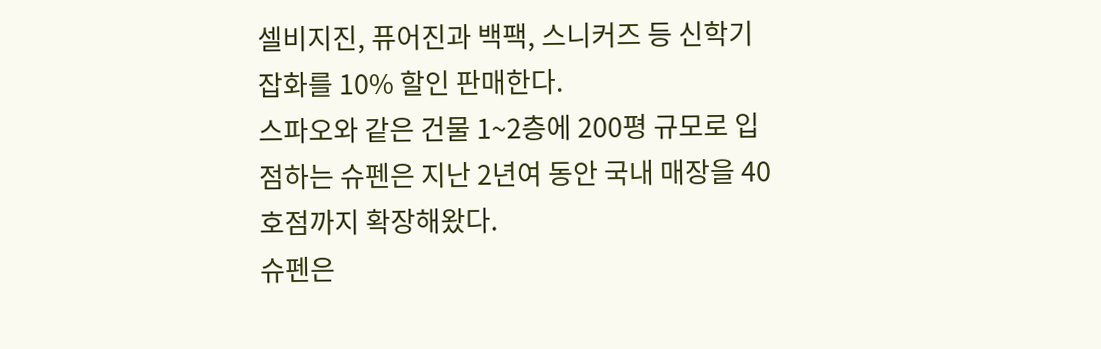셀비지진, 퓨어진과 백팩, 스니커즈 등 신학기 잡화를 10% 할인 판매한다.
스파오와 같은 건물 1~2층에 200평 규모로 입점하는 슈펜은 지난 2년여 동안 국내 매장을 40호점까지 확장해왔다.
슈펜은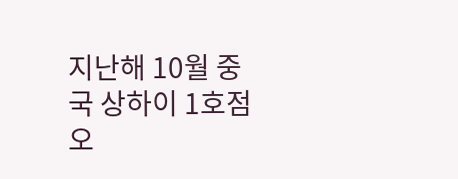지난해 10월 중국 상하이 1호점 오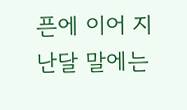픈에 이어 지난달 말에는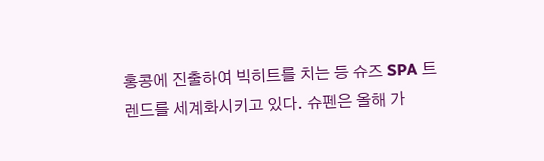홍콩에 진출하여 빅히트를 치는 등 슈즈 SPA 트렌드를 세계화시키고 있다. 슈펜은 올해 가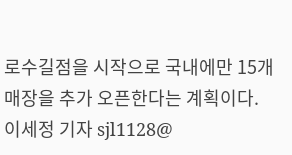로수길점을 시작으로 국내에만 15개 매장을 추가 오픈한다는 계획이다.
이세정 기자 sjl1128@